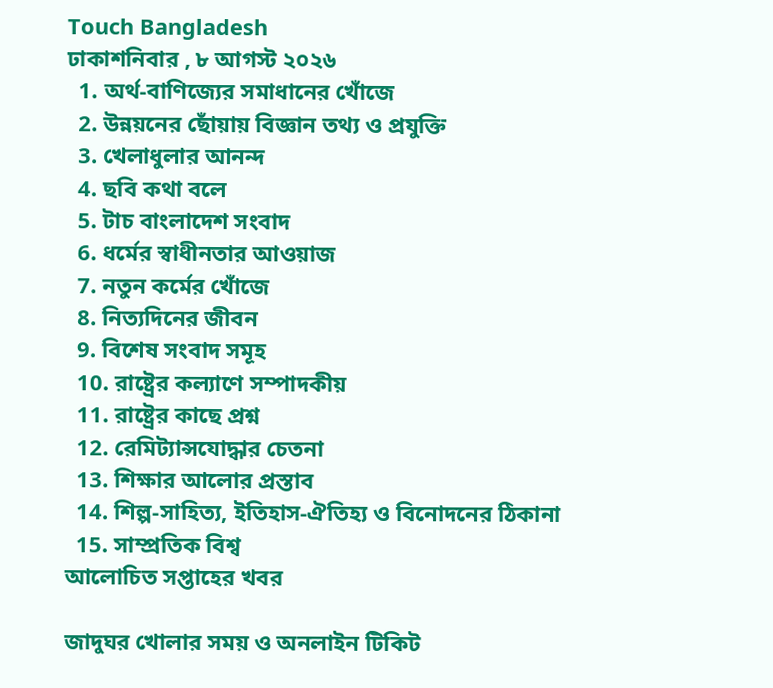Touch Bangladesh
ঢাকাশনিবার , ৮ আগস্ট ২০২৬
  1. অর্থ-বাণিজ্যের সমাধানের খোঁজে
  2. উন্নয়নের ছোঁয়ায় বিজ্ঞান তথ্য ও প্রযুক্তি
  3. খেলাধুলার আনন্দ
  4. ছবি কথা বলে
  5. টাচ বাংলাদেশ সংবাদ
  6. ধর্মের স্বাধীনতার আওয়াজ
  7. নতুন কর্মের খোঁজে
  8. নিত্যদিনের জীবন
  9. বিশেষ সংবাদ সমূহ
  10. রাষ্ট্রের কল্যাণে সম্পাদকীয়
  11. রাষ্ট্রের কাছে প্রশ্ন
  12. রেমিট্যান্সযোদ্ধার চেতনা
  13. শিক্ষার আলোর প্রস্তাব
  14. শিল্প-সাহিত্য, ইতিহাস-ঐতিহ্য ও বিনোদনের ঠিকানা
  15. সাম্প্রতিক বিশ্ব
আলোচিত সপ্তাহের খবর

জাদুঘর খোলার সময় ও অনলাইন টিকিট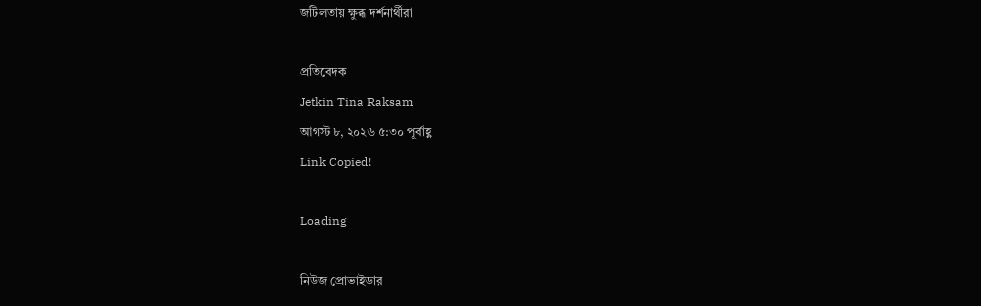জটিলতায় ক্ষুব্ধ দর্শনার্থীরা

প্রতিবেদক
Jetkin Tina Raksam
আগস্ট ৮, ২০২৬ ৫:৩০ পূর্বাহ্ণ
Link Copied!

Loading

নিউজ প্রোভাইডার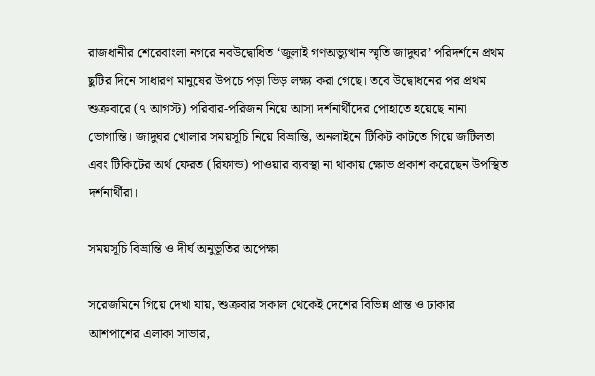রাজধানীর শেরেবাংলা নগরে নবউদ্বোধিত ‘জুলাই গণঅভ্যুত্থান স্মৃতি জাদুঘর’ পরিদর্শনে প্রথম ছুটির দিনে সাধারণ মানুষের উপচে পড়া ভিড় লক্ষ্য করা গেছে। তবে উদ্বোধনের পর প্রথম শুক্রবারে (৭ আগস্ট) পরিবার-পরিজন নিয়ে আসা দর্শনার্থীদের পোহাতে হয়েছে নানা ভোগান্তি। জাদুঘর খোলার সময়সূচি নিয়ে বিভ্রান্তি, অনলাইনে টিকিট কাটতে গিয়ে জটিলতা এবং টিকিটের অর্থ ফেরত (রিফান্ড) পাওয়ার ব্যবস্থা না থাকায় ক্ষোভ প্রকাশ করেছেন উপস্থিত দর্শনার্থীরা।

সময়সূচি বিভ্রান্তি ও দীর্ঘ অনুভূতির অপেক্ষা

সরেজমিনে গিয়ে দেখা যায়, শুক্রবার সকাল থেকেই দেশের বিভিন্ন প্রান্ত ও ঢাকার আশপাশের এলাকা সাভার,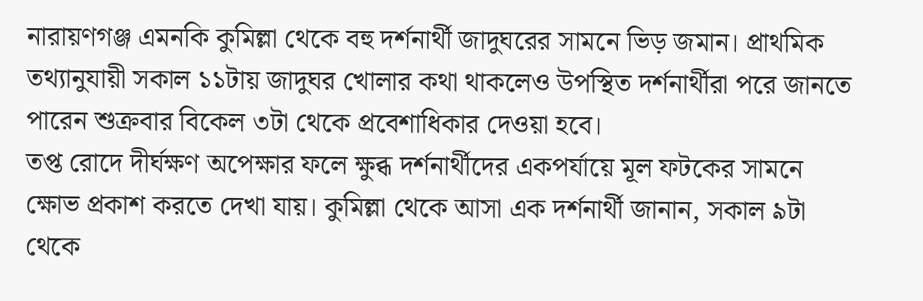নারায়ণগঞ্জ এমনকি কুমিল্লা থেকে বহু দর্শনার্থী জাদুঘরের সামনে ভিড় জমান। প্রাথমিক তথ্যানুযায়ী সকাল ১১টায় জাদুঘর খোলার কথা থাকলেও উপস্থিত দর্শনার্থীরা পরে জানতে পারেন শুক্রবার বিকেল ৩টা থেকে প্রবেশাধিকার দেওয়া হবে।
তপ্ত রোদে দীর্ঘক্ষণ অপেক্ষার ফলে ক্ষুব্ধ দর্শনার্থীদের একপর্যায়ে মূল ফটকের সামনে ক্ষোভ প্রকাশ করতে দেখা যায়। কুমিল্লা থেকে আসা এক দর্শনার্থী জানান, সকাল ৯টা থেকে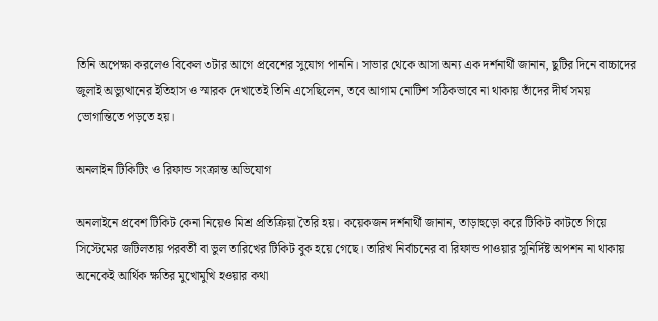তিনি অপেক্ষা করলেও বিকেল ৩টার আগে প্রবেশের সুযোগ পাননি। সাভার থেকে আসা অন্য এক দর্শনার্থী জানান, ছুটির দিনে বাচ্চাদের জুলাই অভ্যুত্থানের ইতিহাস ও স্মারক দেখাতেই তিনি এসেছিলেন, তবে আগাম নোটিশ সঠিকভাবে না থাকায় তাঁদের দীর্ঘ সময় ভোগান্তিতে পড়তে হয়।

অনলাইন টিকিটিং ও রিফান্ড সংক্রান্ত অভিযোগ

অনলাইনে প্রবেশ টিকিট কেনা নিয়েও মিশ্র প্রতিক্রিয়া তৈরি হয়। কয়েকজন দর্শনার্থী জানান, তাড়াহুড়ো করে টিকিট কাটতে গিয়ে সিস্টেমের জটিলতায় পরবর্তী বা ভুল তারিখের টিকিট বুক হয়ে গেছে। তারিখ নির্বাচনের বা রিফান্ড পাওয়ার সুনির্দিষ্ট অপশন না থাকায় অনেকেই আর্থিক ক্ষতির মুখোমুখি হওয়ার কথা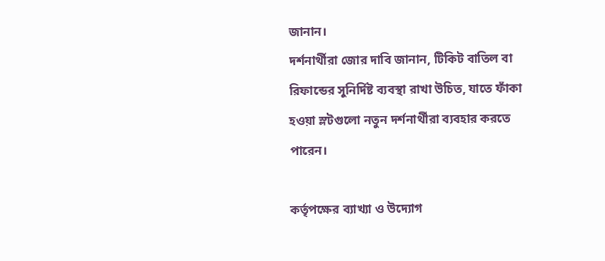জানান।
দর্শনার্থীরা জোর দাবি জানান, টিকিট বাতিল বা রিফান্ডের সুনির্দিষ্ট ব্যবস্থা রাখা উচিত, যাতে ফাঁকা হওয়া স্লটগুলো নতুন দর্শনার্থীরা ব্যবহার করতে পারেন।

কর্তৃপক্ষের ব্যাখ্যা ও উদ্যোগ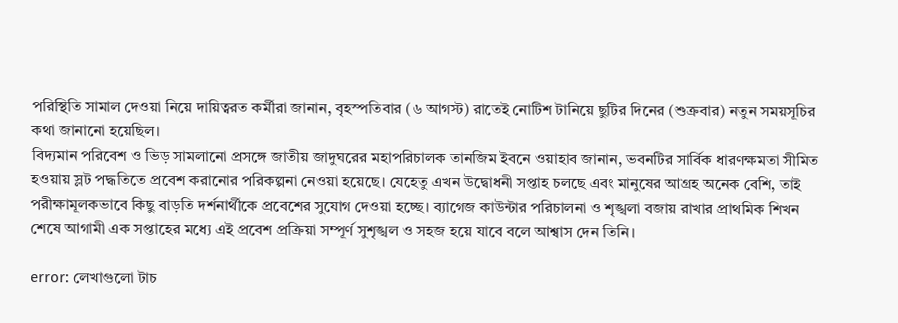পরিস্থিতি সামাল দেওয়া নিয়ে দায়িত্বরত কর্মীরা জানান, বৃহস্পতিবার (৬ আগস্ট) রাতেই নোটিশ টানিয়ে ছুটির দিনের (শুক্রবার) নতুন সময়সূচির কথা জানানো হয়েছিল।
বিদ্যমান পরিবেশ ও ভিড় সামলানো প্রসঙ্গে জাতীয় জাদুঘরের মহাপরিচালক তানজিম ইবনে ওয়াহাব জানান, ভবনটির সার্বিক ধারণক্ষমতা সীমিত হওয়ায় স্লট পদ্ধতিতে প্রবেশ করানোর পরিকল্পনা নেওয়া হয়েছে। যেহেতু এখন উদ্বোধনী সপ্তাহ চলছে এবং মানুষের আগ্রহ অনেক বেশি, তাই পরীক্ষামূলকভাবে কিছু বাড়তি দর্শনার্থীকে প্রবেশের সুযোগ দেওয়া হচ্ছে। ব্যাগেজ কাউন্টার পরিচালনা ও শৃঙ্খলা বজায় রাখার প্রাথমিক শিখন শেষে আগামী এক সপ্তাহের মধ্যে এই প্রবেশ প্রক্রিয়া সম্পূর্ণ সুশৃঙ্খল ও সহজ হয়ে যাবে বলে আশ্বাস দেন তিনি।

error: লেখাগুলো টাচ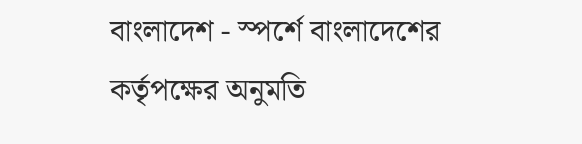বাংলাদেশ - স্পর্শে বাংলাদেশের কর্তৃপক্ষের অনুমতি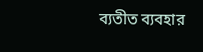ব্যতীত ব্যবহার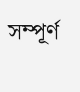সম্পূর্ণ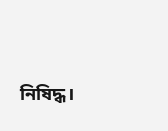নিষিদ্ধ।